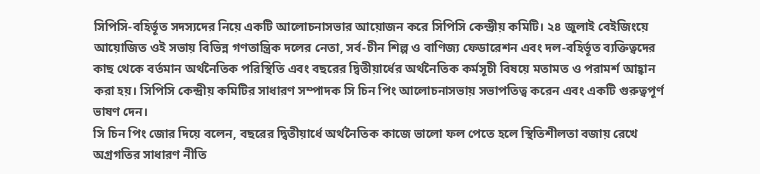সিপিসি-বহির্ভূত সদস্যদের নিয়ে একটি আলোচনাসভার আয়োজন করে সিপিসি কেন্দ্রীয় কমিটি। ২৪ জুলাই বেইজিংয়ে আয়োজিত ওই সভায় বিভিন্ন গণতান্ত্রিক দলের নেতা, সর্ব-চীন শিল্প ও বাণিজ্য ফেডারেশন এবং দল-বহির্ভূত ব্যক্তিত্বদের কাছ থেকে বর্তমান অর্থনৈতিক পরিস্থিতি এবং বছরের দ্বিতীয়ার্ধের অর্থনৈতিক কর্মসূচী বিষয়ে মতামত ও পরামর্শ আহ্বান করা হয়। সিপিসি কেন্দ্রীয় কমিটির সাধারণ সম্পাদক সি চিন পিং আলোচনাসভায় সভাপতিত্ব করেন এবং একটি গুরুত্বপূর্ণ ভাষণ দেন।
সি চিন পিং জোর দিয়ে বলেন, বছরের দ্বিতীয়ার্ধে অর্থনৈতিক কাজে ভালো ফল পেতে হলে স্থিতিশীলতা বজায় রেখে অগ্রগতির সাধারণ নীতি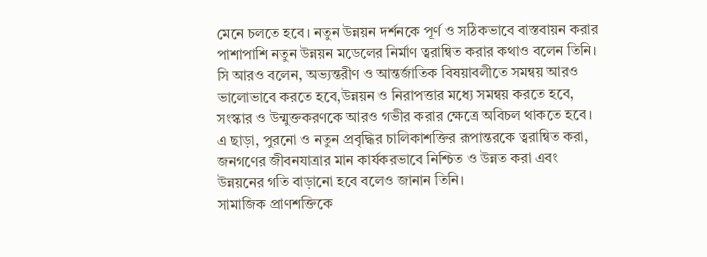মেনে চলতে হবে। নতুন উন্নয়ন দর্শনকে পূর্ণ ও সঠিকভাবে বাস্তবায়ন করার পাশাপাশি নতুন উন্নয়ন মডেলের নির্মাণ ত্বরান্বিত করার কথাও বলেন তিনি।
সি আরও বলেন, অভ্যন্তরীণ ও আন্তর্জাতিক বিষয়াবলীতে সমন্বয় আরও ভালোভাবে করতে হবে,উন্নয়ন ও নিরাপত্তার মধ্যে সমন্বয় করতে হবে, সংস্কার ও উন্মুক্তকরণকে আরও গভীর করার ক্ষেত্রে অবিচল থাকতে হবে।
এ ছাড়া, পুরনো ও নতুন প্রবৃদ্ধির চালিকাশক্তির রূপান্তরকে ত্বরান্বিত করা, জনগণের জীবনযাত্রার মান কার্যকরভাবে নিশ্চিত ও উন্নত করা এবং উন্নয়নের গতি বাড়ানো হবে বলেও জানান তিনি।
সামাজিক প্রাণশক্তিকে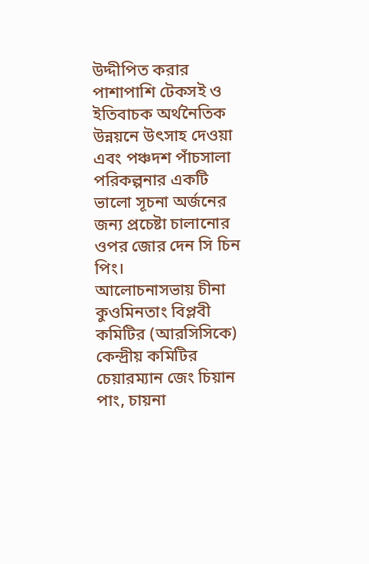উদ্দীপিত করার পাশাপাশি টেকসই ও ইতিবাচক অর্থনৈতিক উন্নয়নে উৎসাহ দেওয়া এবং পঞ্চদশ পাঁচসালা পরিকল্পনার একটি ভালো সূচনা অর্জনের জন্য প্রচেষ্টা চালানোর ওপর জোর দেন সি চিন পিং।
আলোচনাসভায় চীনা কুওমিনতাং বিপ্লবী কমিটির (আরসিসিকে) কেন্দ্রীয় কমিটির চেয়ারম্যান জেং চিয়ান পাং, চায়না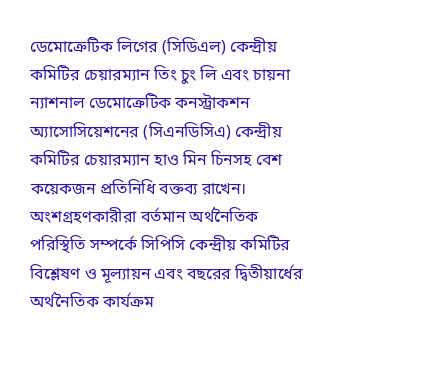ডেমোক্রেটিক লিগের (সিডিএল) কেন্দ্রীয় কমিটির চেয়ারম্যান তিং চুং লি এবং চায়না ন্যাশনাল ডেমোক্রেটিক কনস্ট্রাকশন অ্যাসোসিয়েশনের (সিএনডিসিএ) কেন্দ্রীয় কমিটির চেয়ারম্যান হাও মিন চিনসহ বেশ কয়েকজন প্রতিনিধি বক্তব্য রাখেন।
অংশগ্রহণকারীরা বর্তমান অর্থনৈতিক পরিস্থিতি সম্পর্কে সিপিসি কেন্দ্রীয় কমিটির বিশ্লেষণ ও মূল্যায়ন এবং বছরের দ্বিতীয়ার্ধের অর্থনৈতিক কার্যক্রম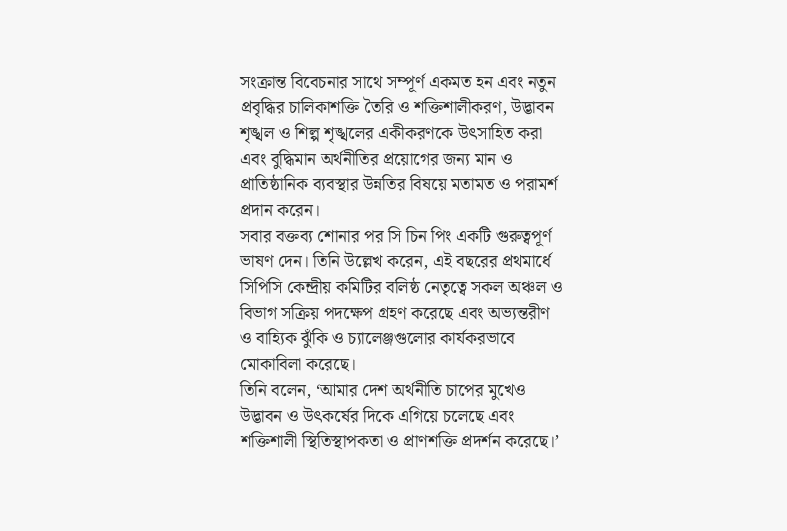সংক্রান্ত বিবেচনার সাথে সম্পূর্ণ একমত হন এবং নতুন প্রবৃদ্ধির চালিকাশক্তি তৈরি ও শক্তিশালীকরণ, উদ্ভাবন শৃঙ্খল ও শিল্প শৃঙ্খলের একীকরণকে উৎসাহিত করা এবং বুদ্ধিমান অর্থনীতির প্রয়োগের জন্য মান ও প্রাতিষ্ঠানিক ব্যবস্থার উন্নতির বিষয়ে মতামত ও পরামর্শ প্রদান করেন।
সবার বক্তব্য শোনার পর সি চিন পিং একটি গুরুত্বপূর্ণ ভাষণ দেন। তিনি উল্লেখ করেন, এই বছরের প্রথমার্ধে সিপিসি কেন্দ্রীয় কমিটির বলিষ্ঠ নেতৃত্বে সকল অঞ্চল ও বিভাগ সক্রিয় পদক্ষেপ গ্রহণ করেছে এবং অভ্যন্তরীণ ও বাহ্যিক ঝুঁকি ও চ্যালেঞ্জগুলোর কার্যকরভাবে মোকাবিলা করেছে।
তিনি বলেন, ‘আমার দেশ অর্থনীতি চাপের মুখেও উদ্ভাবন ও উৎকর্ষের দিকে এগিয়ে চলেছে এবং শক্তিশালী স্থিতিস্থাপকতা ও প্রাণশক্তি প্রদর্শন করেছে।’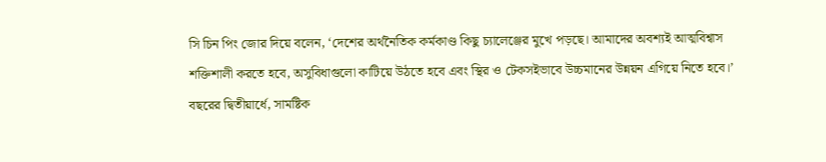সি চিন পিং জোর দিয়ে বলেন, ‘দেশের অর্থনৈতিক কর্মকাণ্ড কিছু চ্যালেঞ্জের মুখে পড়ছে। আমাদের অবশ্যই আত্মবিশ্বাস শক্তিশালী করতে হবে, অসুবিধাগুলো কাটিয়ে উঠতে হবে এবং স্থির ও টেকসইভাবে উচ্চমানের উন্নয়ন এগিয়ে নিতে হবে।’
বছরের দ্বিতীয়ার্ধে, সামষ্টিক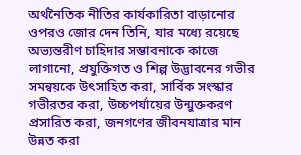অর্থনৈতিক নীতির কার্যকারিতা বাড়ানোর ওপরও জোর দেন তিনি, যার মধ্যে রয়েছে অভ্যন্তরীণ চাহিদার সম্ভাবনাকে কাজে লাগানো, প্রযুক্তিগত ও শিল্প উদ্ভাবনের গভীর সমন্বয়কে উৎসাহিত করা, সার্বিক সংস্কার গভীরতর করা, উচ্চপর্যায়ের উন্মুক্তকরণ প্রসারিত করা, জনগণের জীবনযাত্রার মান উন্নত করা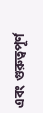এবং গুরুত্বপূর্ণ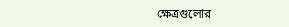ক্ষেত্রগুলোর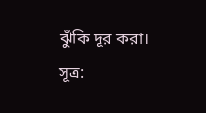ঝুঁকি দূর করা।
সূত্র: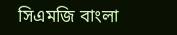সিএমজি বাংলা